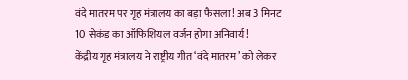वंदे मातरम पर गृह मंत्रालय का बड़ा फैसला! अब 3 मिनट 10 सेकंड का ऑफिशियल वर्जन होगा अनिवार्य!
केंद्रीय गृह मंत्रालय ने राष्ट्रीय गीत ‘वंदे मातरम’ को लेकर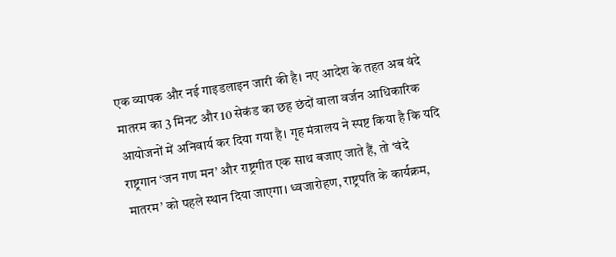एक व्यापक और नई गाइडलाइन जारी की है। नए आदेश के तहत अब वंदे मातरम का 3 मिनट और 10 सेकंड का छह छंदों वाला वर्जन आधिकारिक आयोजनों में अनिवार्य कर दिया गया है। गृह मंत्रालय ने स्पष्ट किया है कि यदि राष्ट्रगान ‘जन गण मन’ और राष्ट्रगीत एक साथ बजाए जाते हैं, तो ‘वंदे मातरम’ को पहले स्थान दिया जाएगा। ध्वजारोहण, राष्ट्रपति के कार्यक्रम,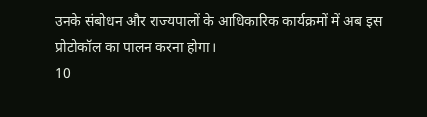उनके संबोधन और राज्यपालों के आधिकारिक कार्यक्रमों में अब इस प्रोटोकॉल का पालन करना होगा।
10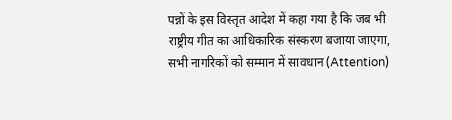पन्नों के इस विस्तृत आदेश में कहा गया है कि जब भी राष्ट्रीय गीत का आधिकारिक संस्करण बजाया जाएगा, सभी नागरिकों को सम्मान में सावधान (Attention)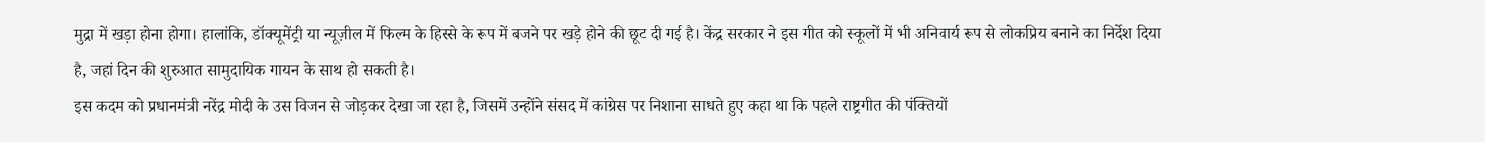मुद्रा में खड़ा होना होगा। हालांकि, डॉक्यूमेंट्री या न्यूज़ील में फिल्म के हिस्से के रूप में बजने पर खड़े होने की छूट दी गई है। केंद्र सरकार ने इस गीत को स्कूलों में भी अनिवार्य रूप से लोकप्रिय बनाने का निर्देश दिया है, जहां दिन की शुरुआत सामुदायिक गायन के साथ हो सकती है।
इस कदम को प्रधानमंत्री नरेंद्र मोदी के उस विजन से जोड़कर देखा जा रहा है, जिसमें उन्होंने संसद में कांग्रेस पर निशाना साधते हुए कहा था कि पहले राष्ट्रगीत की पंक्तियों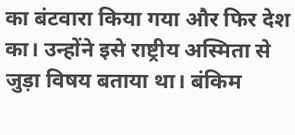का बंटवारा किया गया और फिर देश का। उन्होंने इसे राष्ट्रीय अस्मिता से जुड़ा विषय बताया था। बंकिम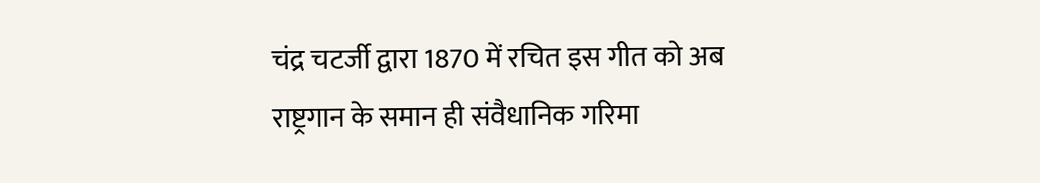चंद्र चटर्जी द्वारा 1870 में रचित इस गीत को अब राष्ट्रगान के समान ही संवैधानिक गरिमा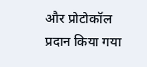और प्रोटोकॉल प्रदान किया गया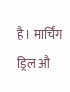है। मार्चिंग ड्रिल औ